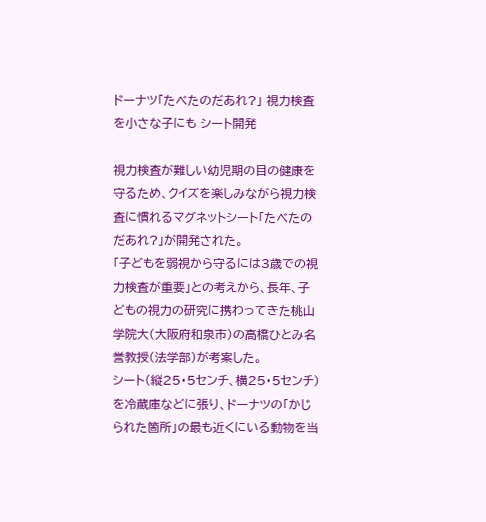ドーナツ「たべたのだあれ?」 視力検査を小さな子にも シート開発

視力検査が難しい幼児期の目の健康を守るため、クイズを楽しみながら視力検査に慣れるマグネットシート「たべたのだあれ?」が開発された。
「子どもを弱視から守るには3歳での視力検査が重要」との考えから、長年、子どもの視力の研究に携わってきた桃山学院大(大阪府和泉市)の高橋ひとみ名誉教授(法学部)が考案した。
シート(縦25・5センチ、横25・5センチ)を冷蔵庫などに張り、ドーナツの「かじられた箇所」の最も近くにいる動物を当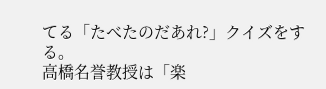てる「たべたのだあれ?」クイズをする。
高橋名誉教授は「楽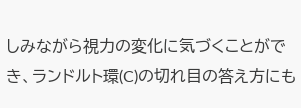しみながら視力の変化に気づくことができ、ランドルト環(C)の切れ目の答え方にも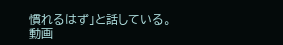慣れるはず」と話している。
動画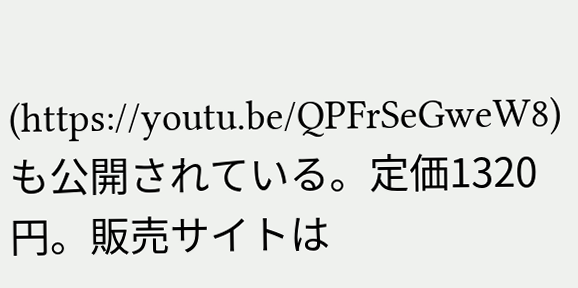(https://youtu.be/QPFrSeGweW8)も公開されている。定価1320円。販売サイトは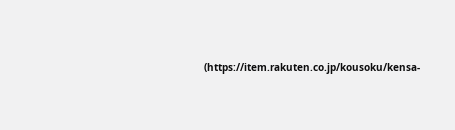(https://item.rakuten.co.jp/kousoku/kensa-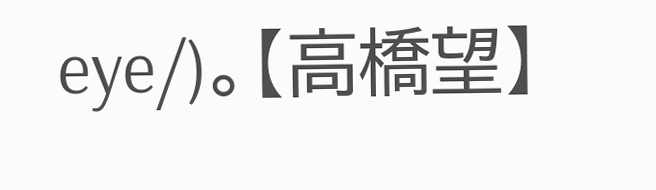eye/)。【高橋望】